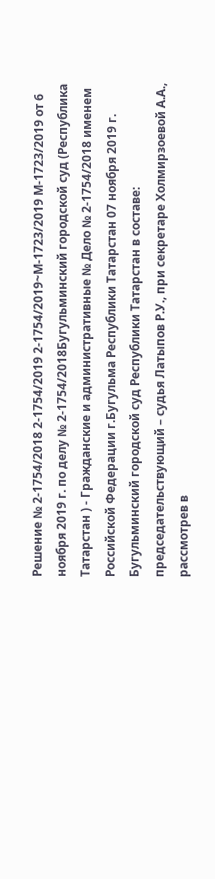Решение № 2-1754/2018 2-1754/2019 2-1754/2019~М-1723/2019 М-1723/2019 от 6 ноября 2019 г. по делу № 2-1754/2018Бугульминский городской суд (Республика Татарстан ) - Гражданские и административные № Дело № 2-1754/2018 именем Российской Федерации г.Бугульма Республики Татарстан 07 ноября 2019 г. Бугульминский городской суд Республики Татарстан в составе: председательствующий – судья Латыпов Р.У., при секретаре Холмирзоевой А.А., рассмотрев в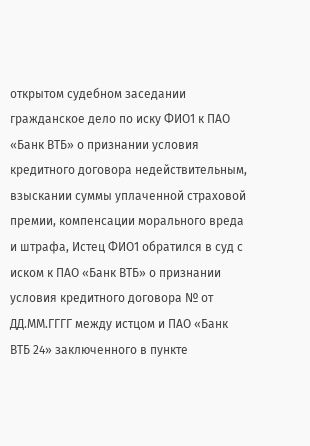открытом судебном заседании гражданское дело по иску ФИО1 к ПАО «Банк ВТБ» о признании условия кредитного договора недействительным, взыскании суммы уплаченной страховой премии, компенсации морального вреда и штрафа, Истец ФИО1 обратился в суд с иском к ПАО «Банк ВТБ» о признании условия кредитного договора № от ДД.ММ.ГГГГ между истцом и ПАО «Банк ВТБ 24» заключенного в пункте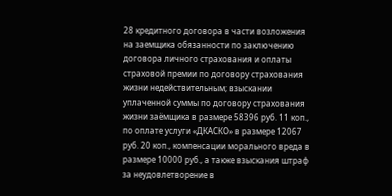28 кредитного договора в части возложения на заемщика обязанности по заключению договора личного страхования и оплаты страховой премии по договору страхования жизни недействительным; взыскании уплаченной суммы по договору страхования жизни заёмщика в размере 58396 руб. 11 коп., по оплате услуги «ДКАСКО» в размере 12067 руб. 20 коп., компенсации морального вреда в размере 10000 руб., а также взыскания штраф за неудовлетворение в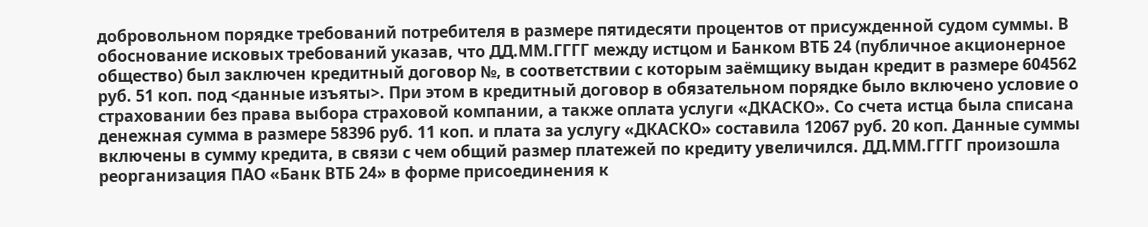добровольном порядке требований потребителя в размере пятидесяти процентов от присужденной судом суммы. В обоснование исковых требований указав, что ДД.ММ.ГГГГ между истцом и Банком ВТБ 24 (публичное акционерное общество) был заключен кредитный договор №, в соответствии с которым заёмщику выдан кредит в размере 604562 руб. 51 коп. под <данные изъяты>. При этом в кредитный договор в обязательном порядке было включено условие о страховании без права выбора страховой компании, а также оплата услуги «ДКАСКО». Со счета истца была списана денежная сумма в размере 58396 руб. 11 коп. и плата за услугу «ДКАСКО» составила 12067 руб. 20 коп. Данные суммы включены в сумму кредита, в связи с чем общий размер платежей по кредиту увеличился. ДД.ММ.ГГГГ произошла реорганизация ПАО «Банк ВТБ 24» в форме присоединения к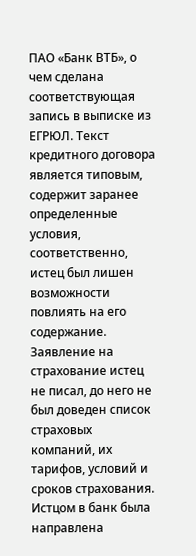ПАО «Банк ВТБ», о чем сделана соответствующая запись в выписке из ЕГРЮЛ. Текст кредитного договора является типовым, содержит заранее определенные условия, соответственно, истец был лишен возможности повлиять на его содержание. Заявление на страхование истец не писал, до него не был доведен список страховых компаний, их тарифов, условий и сроков страхования. Истцом в банк была направлена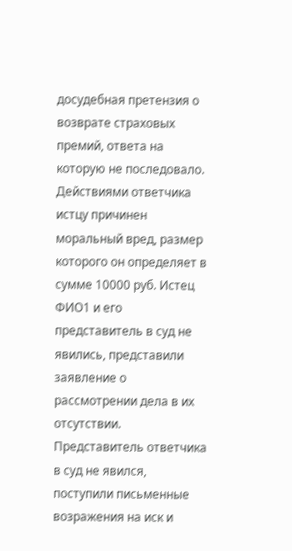досудебная претензия о возврате страховых премий, ответа на которую не последовало. Действиями ответчика истцу причинен моральный вред, размер которого он определяет в сумме 10000 руб. Истец ФИО1 и его представитель в суд не явились, представили заявление о рассмотрении дела в их отсутствии. Представитель ответчика в суд не явился, поступили письменные возражения на иск и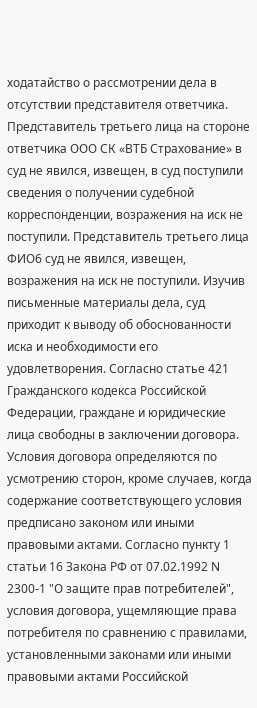ходатайство о рассмотрении дела в отсутствии представителя ответчика. Представитель третьего лица на стороне ответчика ООО СК «ВТБ Страхование» в суд не явился, извещен, в суд поступили сведения о получении судебной корреспонденции, возражения на иск не поступили. Представитель третьего лица ФИО6 суд не явился, извещен, возражения на иск не поступили. Изучив письменные материалы дела, суд приходит к выводу об обоснованности иска и необходимости его удовлетворения. Согласно статье 421 Гражданского кодекса Российской Федерации, граждане и юридические лица свободны в заключении договора. Условия договора определяются по усмотрению сторон, кроме случаев, когда содержание соответствующего условия предписано законом или иными правовыми актами. Согласно пункту 1 статьи 16 Закона РФ от 07.02.1992 N 2300-1 "О защите прав потребителей", условия договора, ущемляющие права потребителя по сравнению с правилами, установленными законами или иными правовыми актами Российской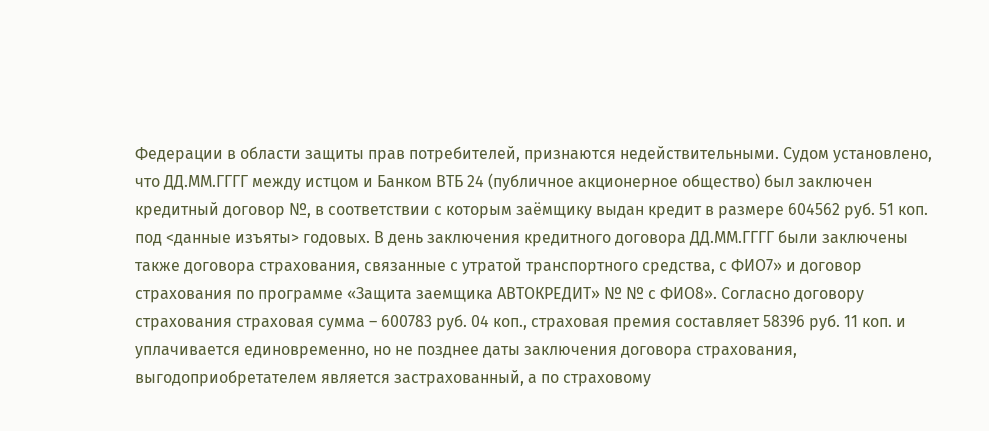Федерации в области защиты прав потребителей, признаются недействительными. Судом установлено, что ДД.ММ.ГГГГ между истцом и Банком ВТБ 24 (публичное акционерное общество) был заключен кредитный договор №, в соответствии с которым заёмщику выдан кредит в размере 604562 руб. 51 коп. под <данные изъяты> годовых. В день заключения кредитного договора ДД.ММ.ГГГГ были заключены также договора страхования, связанные с утратой транспортного средства, с ФИО7» и договор страхования по программе «Защита заемщика АВТОКРЕДИТ» № № с ФИО8». Согласно договору страхования страховая сумма – 600783 руб. 04 коп., страховая премия составляет 58396 руб. 11 коп. и уплачивается единовременно, но не позднее даты заключения договора страхования, выгодоприобретателем является застрахованный, а по страховому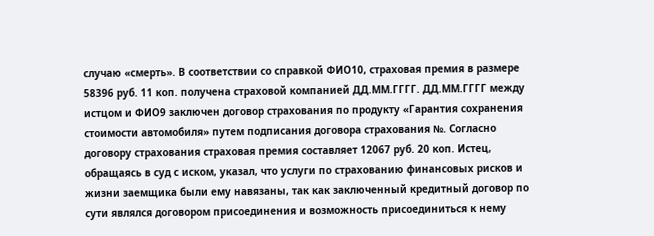случаю «смерть». В соответствии со справкой ФИО10, страховая премия в размере 58396 руб. 11 коп. получена страховой компанией ДД.ММ.ГГГГ. ДД.ММ.ГГГГ между истцом и ФИО9 заключен договор страхования по продукту «Гарантия сохранения стоимости автомобиля» путем подписания договора страхования №. Согласно договору страхования страховая премия составляет 12067 руб. 20 коп. Истец, обращаясь в суд с иском, указал, что услуги по страхованию финансовых рисков и жизни заемщика были ему навязаны, так как заключенный кредитный договор по сути являлся договором присоединения и возможность присоединиться к нему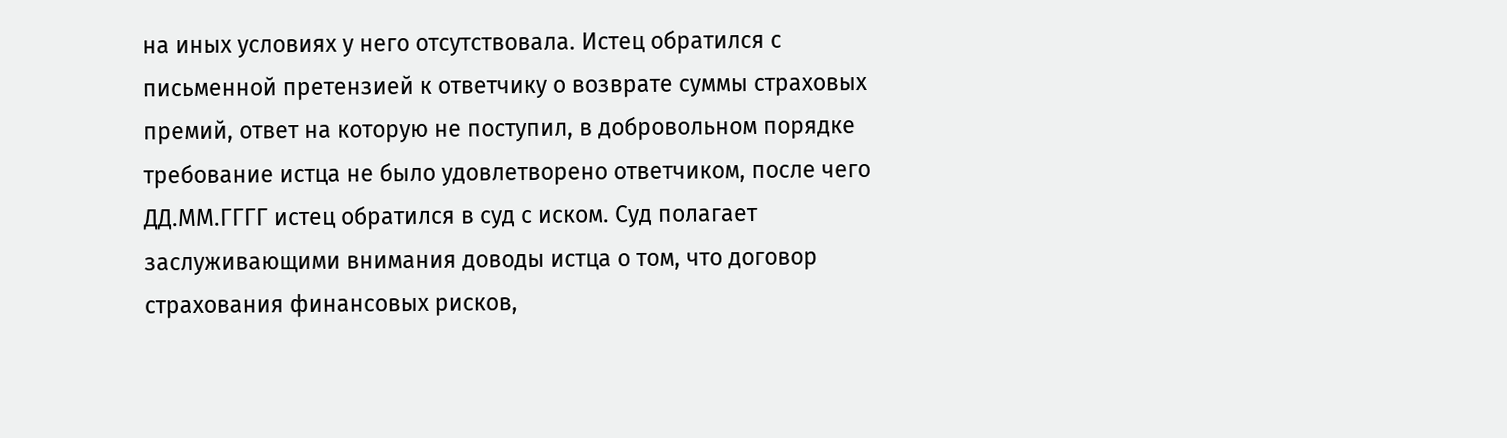на иных условиях у него отсутствовала. Истец обратился с письменной претензией к ответчику о возврате суммы страховых премий, ответ на которую не поступил, в добровольном порядке требование истца не было удовлетворено ответчиком, после чего ДД.ММ.ГГГГ истец обратился в суд с иском. Суд полагает заслуживающими внимания доводы истца о том, что договор страхования финансовых рисков,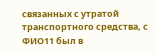связанных с утратой транспортного средства, с ФИО11 был в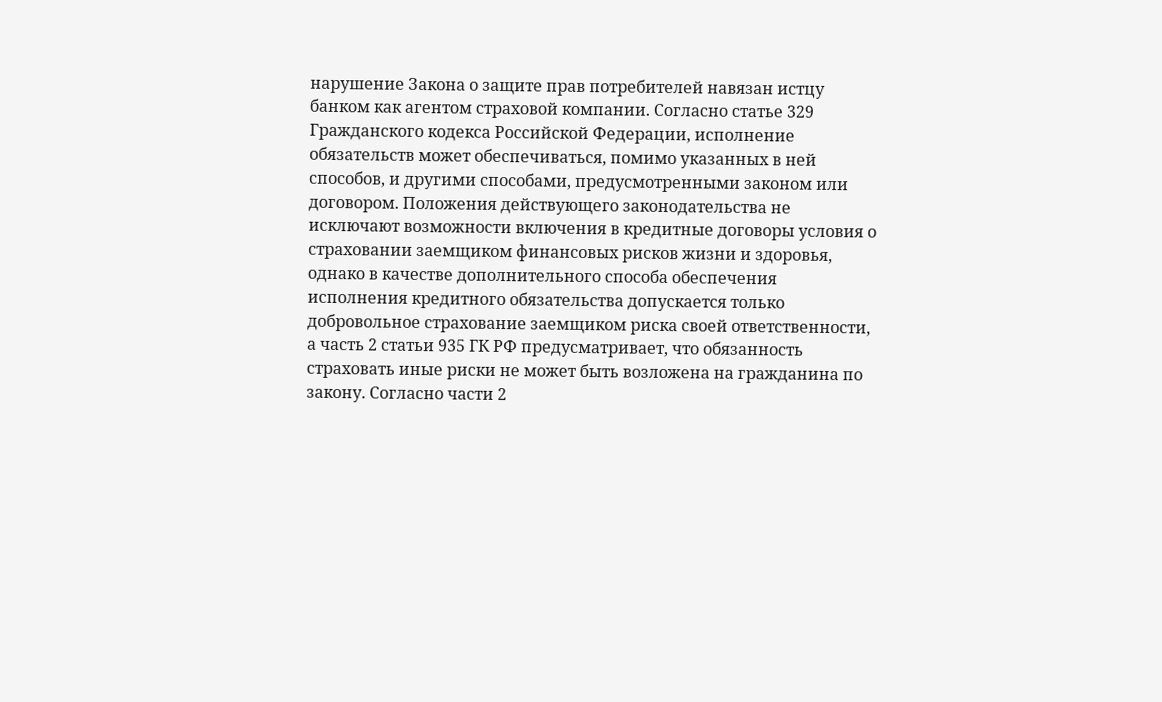нарушение Закона о защите прав потребителей навязан истцу банком как агентом страховой компании. Согласно статье 329 Гражданского кодекса Российской Федерации, исполнение обязательств может обеспечиваться, помимо указанных в ней способов, и другими способами, предусмотренными законом или договором. Положения действующего законодательства не исключают возможности включения в кредитные договоры условия о страховании заемщиком финансовых рисков жизни и здоровья, однако в качестве дополнительного способа обеспечения исполнения кредитного обязательства допускается только добровольное страхование заемщиком риска своей ответственности, а часть 2 статьи 935 ГК РФ предусматривает, что обязанность страховать иные риски не может быть возложена на гражданина по закону. Согласно части 2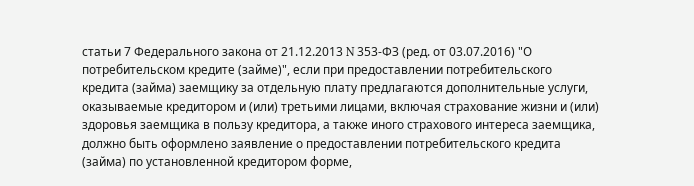статьи 7 Федерального закона от 21.12.2013 N 353-ФЗ (ред. от 03.07.2016) "О потребительском кредите (займе)", если при предоставлении потребительского кредита (займа) заемщику за отдельную плату предлагаются дополнительные услуги, оказываемые кредитором и (или) третьими лицами, включая страхование жизни и (или) здоровья заемщика в пользу кредитора, а также иного страхового интереса заемщика, должно быть оформлено заявление о предоставлении потребительского кредита (займа) по установленной кредитором форме,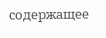содержащее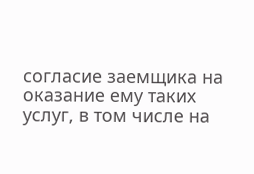согласие заемщика на оказание ему таких услуг, в том числе на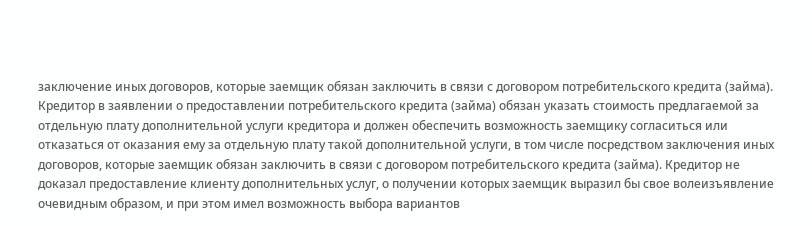заключение иных договоров, которые заемщик обязан заключить в связи с договором потребительского кредита (займа). Кредитор в заявлении о предоставлении потребительского кредита (займа) обязан указать стоимость предлагаемой за отдельную плату дополнительной услуги кредитора и должен обеспечить возможность заемщику согласиться или отказаться от оказания ему за отдельную плату такой дополнительной услуги, в том числе посредством заключения иных договоров, которые заемщик обязан заключить в связи с договором потребительского кредита (займа). Кредитор не доказал предоставление клиенту дополнительных услуг, о получении которых заемщик выразил бы свое волеизъявление очевидным образом, и при этом имел возможность выбора вариантов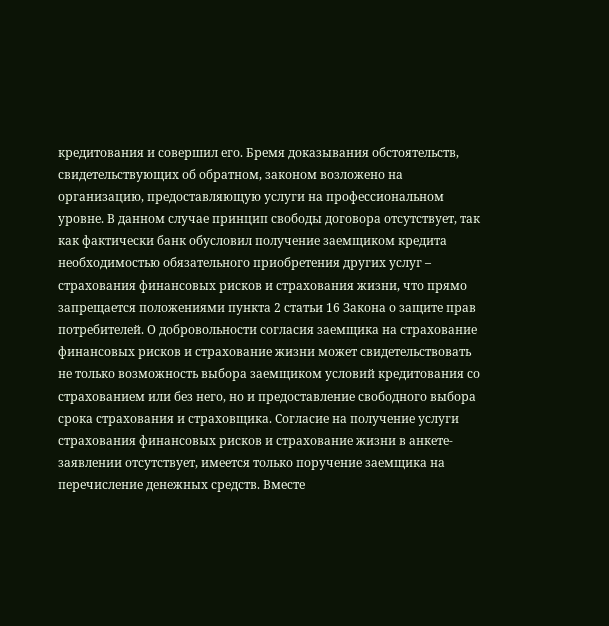кредитования и совершил его. Бремя доказывания обстоятельств, свидетельствующих об обратном, законом возложено на организацию, предоставляющую услуги на профессиональном уровне. В данном случае принцип свободы договора отсутствует, так как фактически банк обусловил получение заемщиком кредита необходимостью обязательного приобретения других услуг – страхования финансовых рисков и страхования жизни, что прямо запрещается положениями пункта 2 статьи 16 Закона о защите прав потребителей. О добровольности согласия заемщика на страхование финансовых рисков и страхование жизни может свидетельствовать не только возможность выбора заемщиком условий кредитования со страхованием или без него, но и предоставление свободного выбора срока страхования и страховщика. Согласие на получение услуги страхования финансовых рисков и страхование жизни в анкете-заявлении отсутствует, имеется только поручение заемщика на перечисление денежных средств. Вместе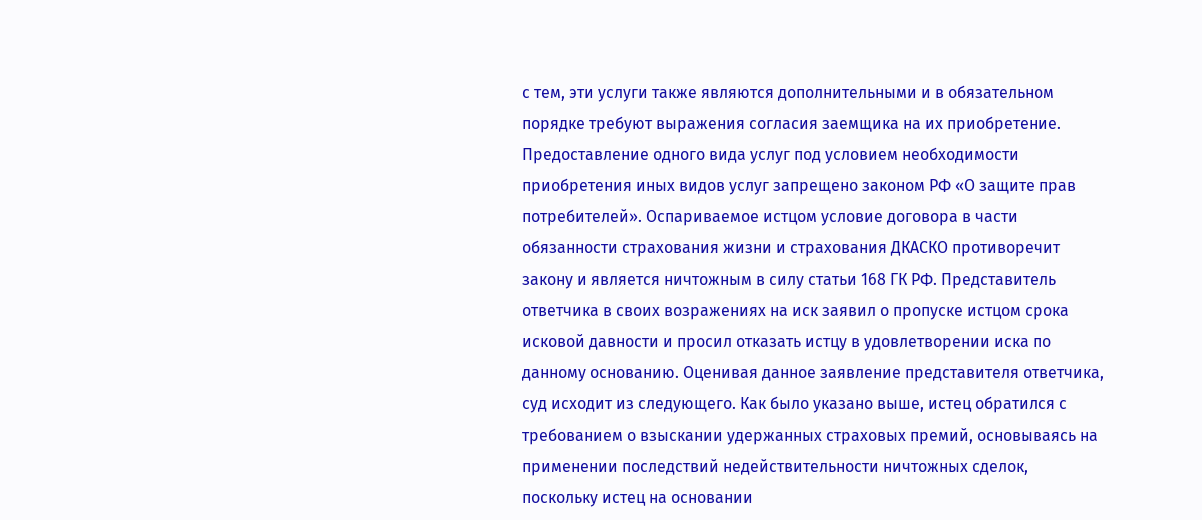с тем, эти услуги также являются дополнительными и в обязательном порядке требуют выражения согласия заемщика на их приобретение. Предоставление одного вида услуг под условием необходимости приобретения иных видов услуг запрещено законом РФ «О защите прав потребителей». Оспариваемое истцом условие договора в части обязанности страхования жизни и страхования ДКАСКО противоречит закону и является ничтожным в силу статьи 168 ГК РФ. Представитель ответчика в своих возражениях на иск заявил о пропуске истцом срока исковой давности и просил отказать истцу в удовлетворении иска по данному основанию. Оценивая данное заявление представителя ответчика, суд исходит из следующего. Как было указано выше, истец обратился с требованием о взыскании удержанных страховых премий, основываясь на применении последствий недействительности ничтожных сделок, поскольку истец на основании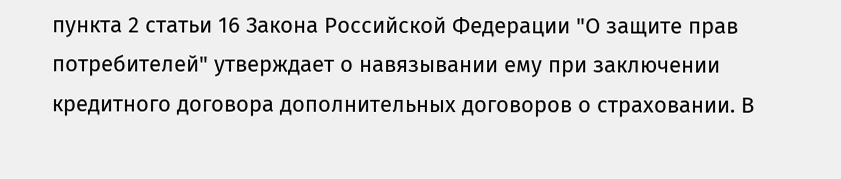пункта 2 статьи 16 Закона Российской Федерации "О защите прав потребителей" утверждает о навязывании ему при заключении кредитного договора дополнительных договоров о страховании. В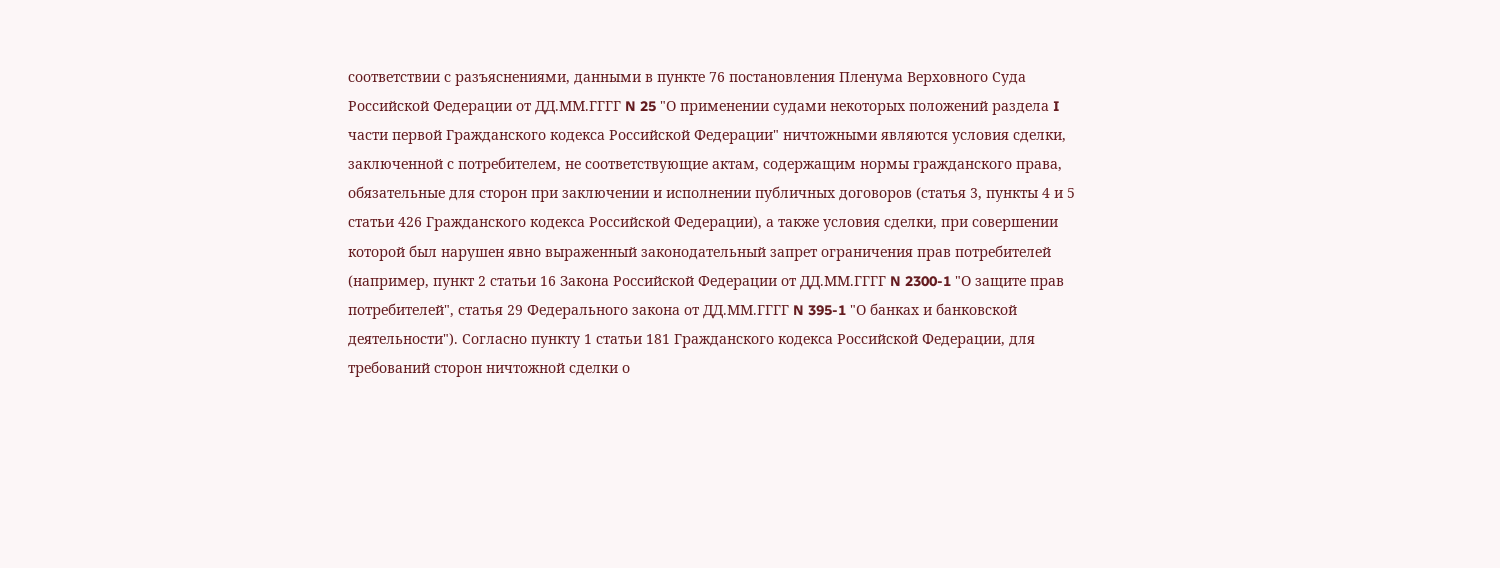соответствии с разъяснениями, данными в пункте 76 постановления Пленума Верховного Суда Российской Федерации от ДД.ММ.ГГГГ N 25 "О применении судами некоторых положений раздела I части первой Гражданского кодекса Российской Федерации" ничтожными являются условия сделки, заключенной с потребителем, не соответствующие актам, содержащим нормы гражданского права, обязательные для сторон при заключении и исполнении публичных договоров (статья 3, пункты 4 и 5 статьи 426 Гражданского кодекса Российской Федерации), а также условия сделки, при совершении которой был нарушен явно выраженный законодательный запрет ограничения прав потребителей (например, пункт 2 статьи 16 Закона Российской Федерации от ДД.ММ.ГГГГ N 2300-1 "О защите прав потребителей", статья 29 Федерального закона от ДД.ММ.ГГГГ N 395-1 "О банках и банковской деятельности"). Согласно пункту 1 статьи 181 Гражданского кодекса Российской Федерации, для требований сторон ничтожной сделки о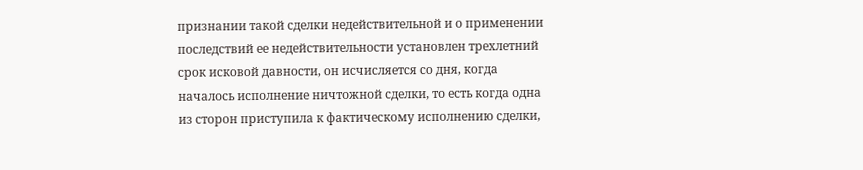признании такой сделки недействительной и о применении последствий ее недействительности установлен трехлетний срок исковой давности, он исчисляется со дня, когда началось исполнение ничтожной сделки, то есть когда одна из сторон приступила к фактическому исполнению сделки,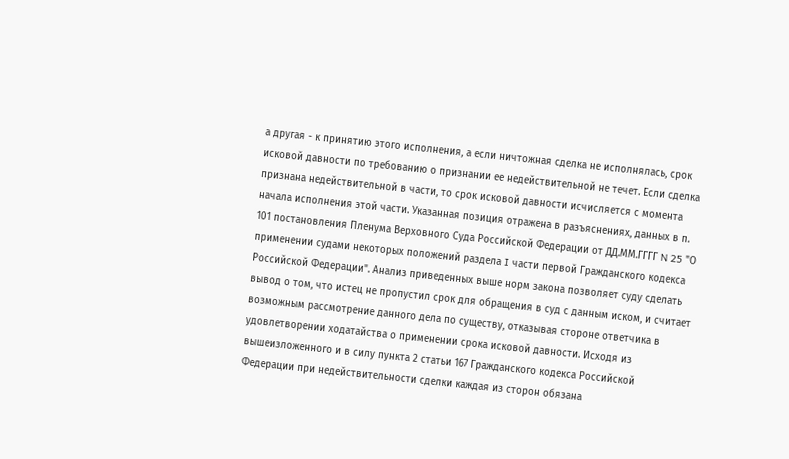а другая - к принятию этого исполнения, а если ничтожная сделка не исполнялась, срок исковой давности по требованию о признании ее недействительной не течет. Если сделка признана недействительной в части, то срок исковой давности исчисляется с момента начала исполнения этой части. Указанная позиция отражена в разъяснениях, данных в п. 101 постановления Пленума Верховного Суда Российской Федерации от ДД.ММ.ГГГГ N 25 "О применении судами некоторых положений раздела I части первой Гражданского кодекса Российской Федерации". Анализ приведенных выше норм закона позволяет суду сделать вывод о том, что истец не пропустил срок для обращения в суд с данным иском, и считает возможным рассмотрение данного дела по существу, отказывая стороне ответчика в удовлетворении ходатайства о применении срока исковой давности. Исходя из вышеизложенного и в силу пункта 2 статьи 167 Гражданского кодекса Российской Федерации при недействительности сделки каждая из сторон обязана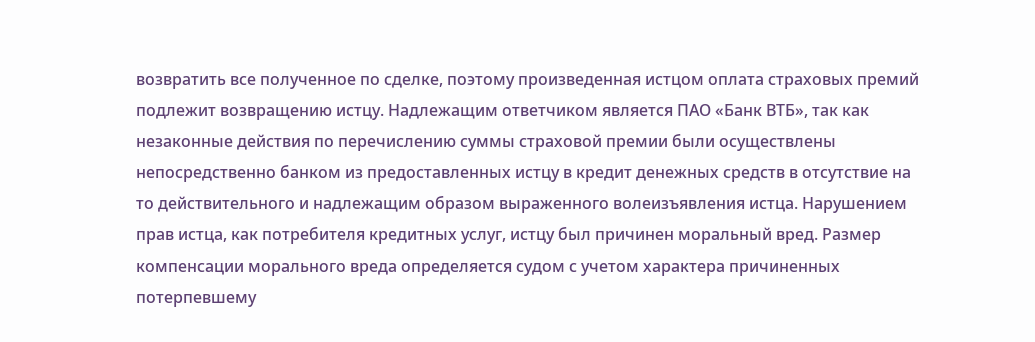возвратить все полученное по сделке, поэтому произведенная истцом оплата страховых премий подлежит возвращению истцу. Надлежащим ответчиком является ПАО «Банк ВТБ», так как незаконные действия по перечислению суммы страховой премии были осуществлены непосредственно банком из предоставленных истцу в кредит денежных средств в отсутствие на то действительного и надлежащим образом выраженного волеизъявления истца. Нарушением прав истца, как потребителя кредитных услуг, истцу был причинен моральный вред. Размер компенсации морального вреда определяется судом с учетом характера причиненных потерпевшему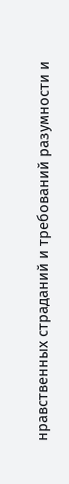нравственных страданий и требований разумности и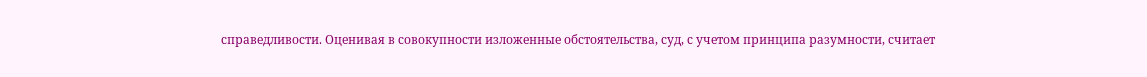справедливости. Оценивая в совокупности изложенные обстоятельства, суд, с учетом принципа разумности, считает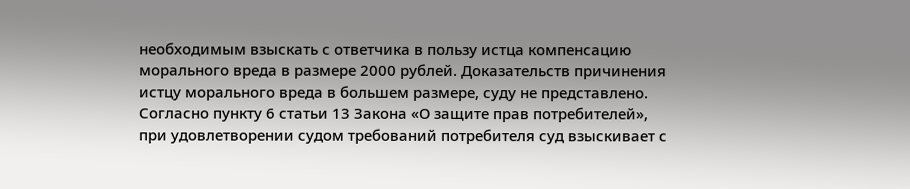необходимым взыскать с ответчика в пользу истца компенсацию морального вреда в размере 2000 рублей. Доказательств причинения истцу морального вреда в большем размере, суду не представлено. Согласно пункту 6 статьи 13 Закона «О защите прав потребителей», при удовлетворении судом требований потребителя суд взыскивает с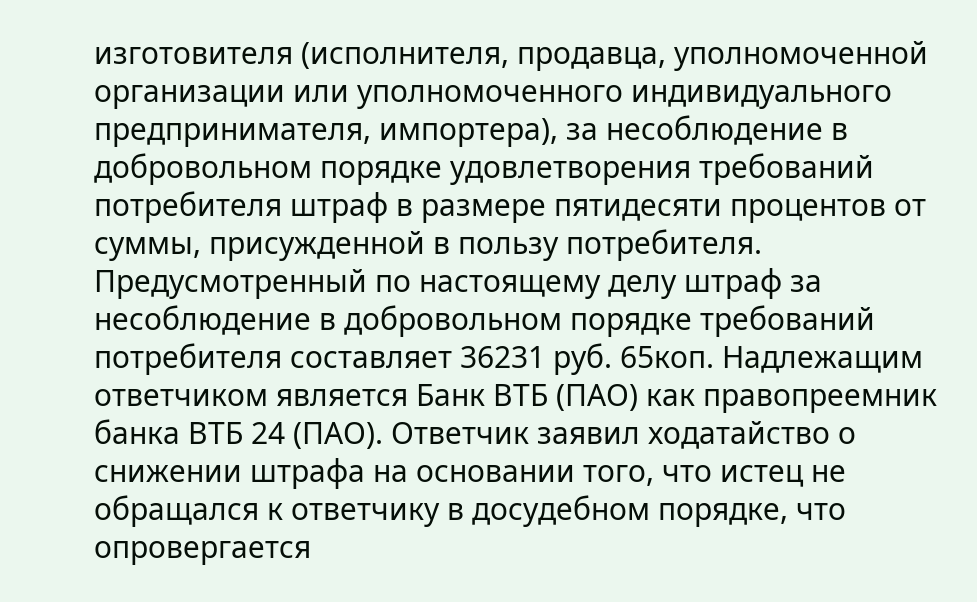изготовителя (исполнителя, продавца, уполномоченной организации или уполномоченного индивидуального предпринимателя, импортера), за несоблюдение в добровольном порядке удовлетворения требований потребителя штраф в размере пятидесяти процентов от суммы, присужденной в пользу потребителя. Предусмотренный по настоящему делу штраф за несоблюдение в добровольном порядке требований потребителя составляет 36231 руб. 65коп. Надлежащим ответчиком является Банк ВТБ (ПАО) как правопреемник банка ВТБ 24 (ПАО). Ответчик заявил ходатайство о снижении штрафа на основании того, что истец не обращался к ответчику в досудебном порядке, что опровергается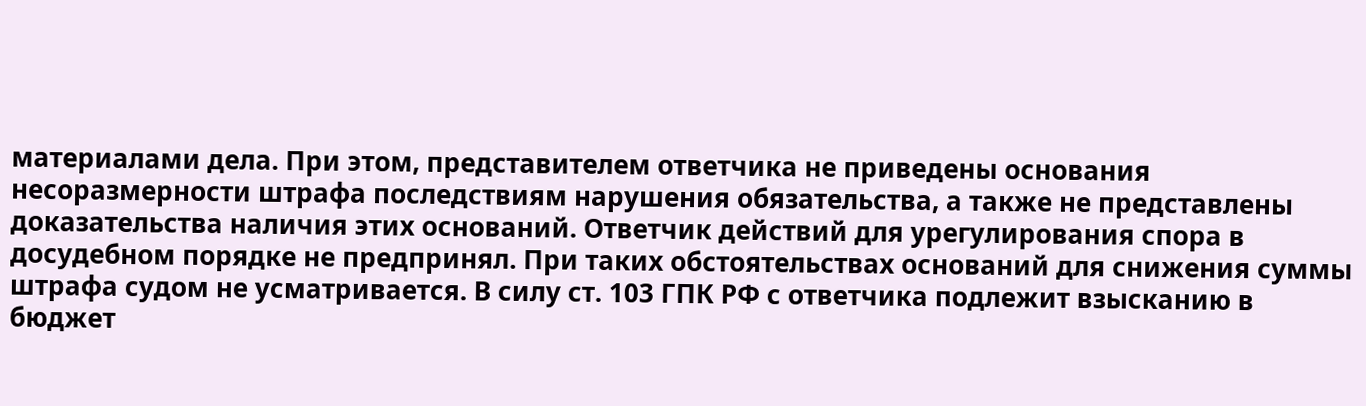материалами дела. При этом, представителем ответчика не приведены основания несоразмерности штрафа последствиям нарушения обязательства, а также не представлены доказательства наличия этих оснований. Ответчик действий для урегулирования спора в досудебном порядке не предпринял. При таких обстоятельствах оснований для снижения суммы штрафа судом не усматривается. В силу ст. 103 ГПК РФ с ответчика подлежит взысканию в бюджет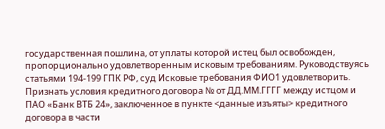государственная пошлина, от уплаты которой истец был освобожден, пропорционально удовлетворенным исковым требованиям. Руководствуясь статьями 194-199 ГПК РФ, суд Исковые требования ФИО1 удовлетворить. Признать условия кредитного договора № от ДД.ММ.ГГГГ между истцом и ПАО «Банк ВТБ 24», заключенное в пункте <данные изъяты> кредитного договора в части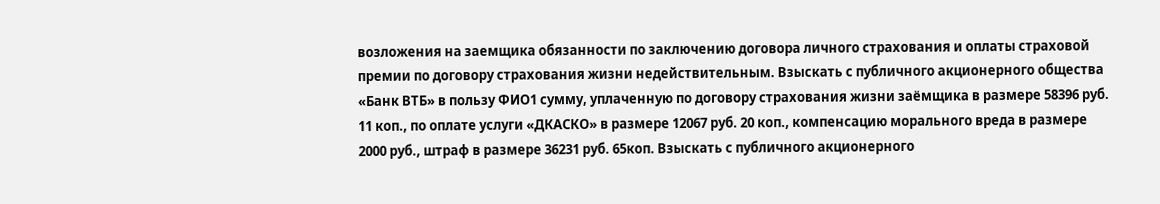возложения на заемщика обязанности по заключению договора личного страхования и оплаты страховой премии по договору страхования жизни недействительным. Взыскать с публичного акционерного общества «Банк ВТБ» в пользу ФИО1 сумму, уплаченную по договору страхования жизни заёмщика в размере 58396 руб. 11 коп., по оплате услуги «ДКАСКО» в размере 12067 руб. 20 коп., компенсацию морального вреда в размере 2000 руб., штраф в размере 36231 руб. 65коп. Взыскать с публичного акционерного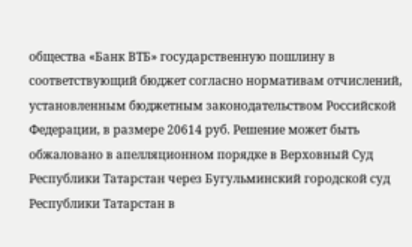общества «Банк ВТБ» государственную пошлину в соответствующий бюджет согласно нормативам отчислений, установленным бюджетным законодательством Российской Федерации, в размере 20614 руб. Решение может быть обжаловано в апелляционном порядке в Верховный Суд Республики Татарстан через Бугульминский городской суд Республики Татарстан в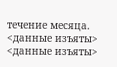течение месяца. <данные изъяты> <данные изъяты>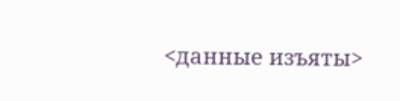<данные изъяты>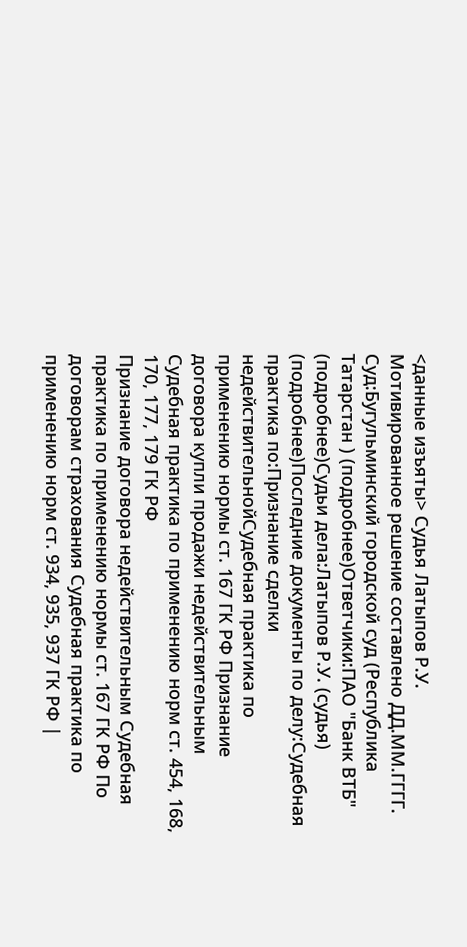<данные изъяты> Судья Латыпов Р.У. Мотивированное решение составлено ДД.ММ.ГГГГ. Суд:Бугульминский городской суд (Республика Татарстан ) (подробнее)Ответчики:ПАО "Банк ВТБ" (подробнее)Судьи дела:Латыпов Р.У. (судья) (подробнее)Последние документы по делу:Судебная практика по:Признание сделки недействительнойСудебная практика по применению нормы ст. 167 ГК РФ Признание договора купли продажи недействительным Судебная практика по применению норм ст. 454, 168, 170, 177, 179 ГК РФ
Признание договора недействительным Судебная практика по применению нормы ст. 167 ГК РФ По договорам страхования Судебная практика по применению норм ст. 934, 935, 937 ГК РФ |